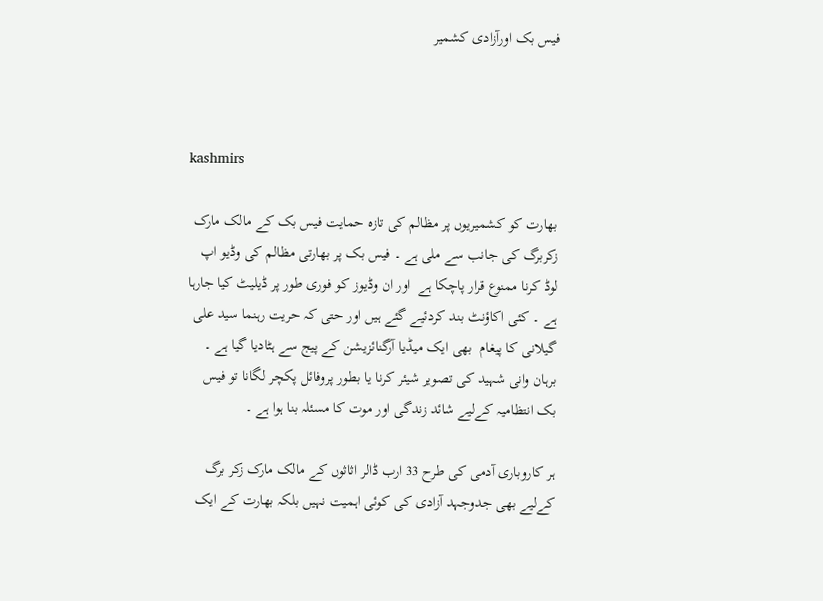فیس بک اورآزادی کشمیر



kashmirs

بھارت کو کشمیریوں پر مظالم کی تازہ حمایت فیس بک کے مالک مارک زکربرگ کی جانب سے ملی ہے ۔ فیس بک پر بھارتی مظالم کی وڈیو اپ لوڈ کرنا ممنوع قرار پاچکا ہے  اور ان وڈیوز کو فوری طور پر ڈیلیٹ کیا جارہا ہے ۔ کئی اکاؤنٹ بند کردئیے گئے ہیں اور حتی کہ حریت رہنما سید علی گیلانی کا پیغام  بھی ایک میڈیا آرگنائزیشن کے پیج سے ہٹادیا گیا ہے ۔ برہان وانی شہید کی تصویر شیئر کرنا یا بطور پروفائل پکچر لگانا تو فیس بک انتظامیہ کےلیے شائد زندگی اور موت کا مسئلہ بنا ہوا ہے ۔

ہر کاروباری آدمی کی طرح 33 ارب ڈالر اثاثوں کے مالک مارک زکر برگ کےلیے بھی جدوجہد آزادی کی کوئی اہمیت نہیں بلکہ بھارت کے ایک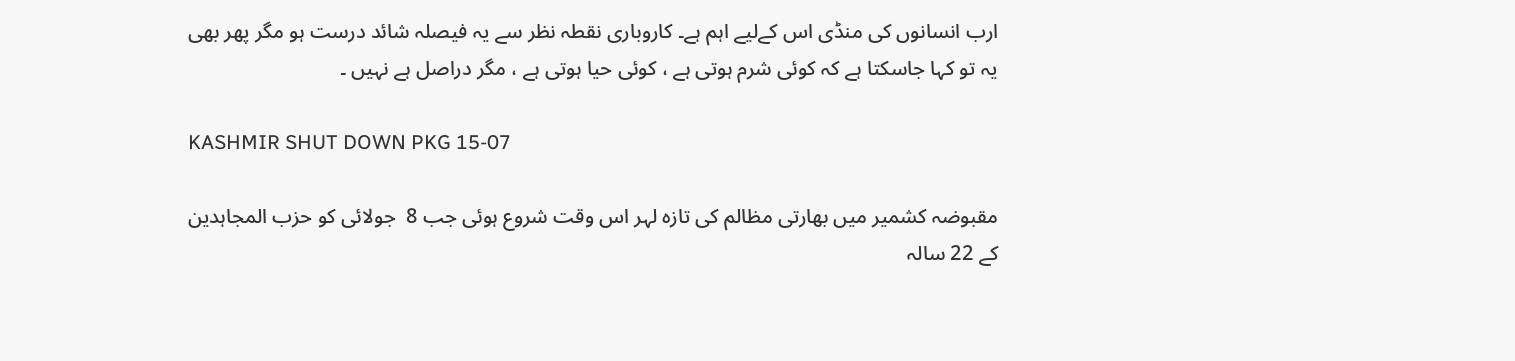ارب انسانوں کی منڈی اس کےلیے اہم ہے۔ کاروباری نقطہ نظر سے یہ فیصلہ شائد درست ہو مگر پھر بھی یہ تو کہا جاسکتا ہے کہ کوئی شرم ہوتی ہے ، کوئی حیا ہوتی ہے ، مگر دراصل ہے نہیں ۔

KASHMIR SHUT DOWN PKG 15-07

مقبوضہ کشمیر میں بھارتی مظالم کی تازہ لہر اس وقت شروع ہوئی جب 8  جولائی کو حزب المجاہدین کے 22 سالہ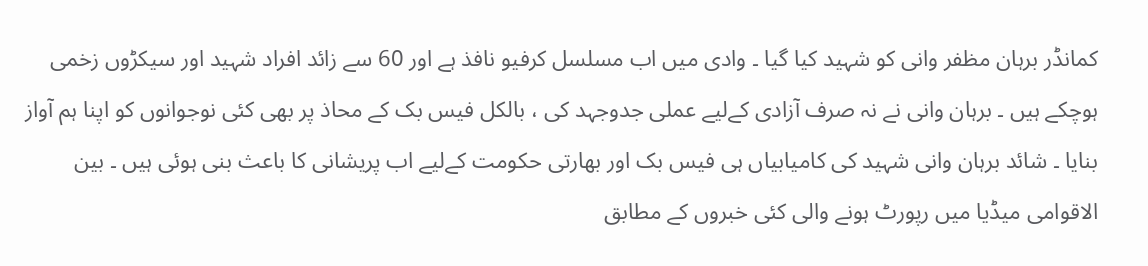کمانڈر برہان مظفر وانی کو شہید کیا گیا ۔ وادی میں اب مسلسل کرفیو نافذ ہے اور 60 سے زائد افراد شہید اور سیکڑوں زخمی ہوچکے ہیں ۔ برہان وانی نے نہ صرف آزادی کےلیے عملی جدوجہد کی ، بالکل فیس بک کے محاذ پر بھی کئی نوجوانوں کو اپنا ہم آواز بنایا ۔ شائد برہان وانی شہید کی کامیابیاں ہی فیس بک اور بھارتی حکومت کےلیے اب پریشانی کا باعث بنی ہوئی ہیں ۔ بین الاقوامی میڈیا میں رپورٹ ہونے والی کئی خبروں کے مطابق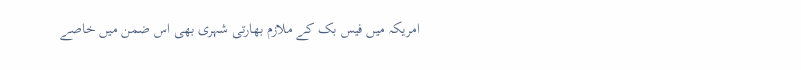امریکہ میں فیس بک کے ملازم بھارتی شہری بھی اس ضمن میں خاصے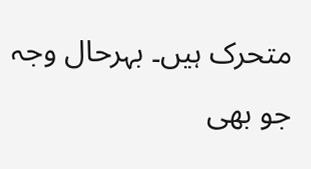متحرک ہیں۔ بہرحال وجہ جو بھی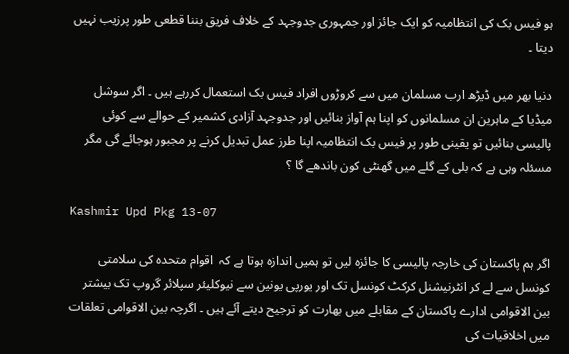ہو فیس بک کی انتظامیہ کو ایک جائز اور جمہوری جدوجہد کے خلاف فریق بننا قطعی طور پرزیب نہیں دیتا ۔

دنیا بھر میں ڈیڑھ ارب مسلمان میں سے کروڑوں افراد فیس بک استعمال کررہے ہیں ۔ اگر سوشل میڈیا کے ماہرین ان مسلمانوں کو اپنا ہم آواز بنائیں اور جدوجہد آزادی کشمیر کے حوالے سے کوئی پالیسی بنائیں تو یقینی طور پر فیس بک انتظامیہ اپنا طرز عمل تبدیل کرنے پر مجبور ہوجائے گی مگر مسئلہ وہی ہے کہ بلی کے گلے میں گھنٹی کون باندھے گا ؟

Kashmir Upd Pkg 13-07

اگر ہم پاکستان کی خارجہ پالیسی کا جائزہ لیں تو ہمیں اندازہ ہوتا ہے کہ  اقوام متحدہ کی سلامتی کونسل سے لے کر انٹرنیشنل کرکٹ کونسل تک اور یورپی یونین سے نیوکلیئر سپلائر گروپ تک بیشتر بین الاقوامی ادارے پاکستان کے مقابلے میں بھارت کو ترجیح دیتے آئے ہیں ۔ اگرچہ بین الاقوامی تعلقات میں اخلاقیات کی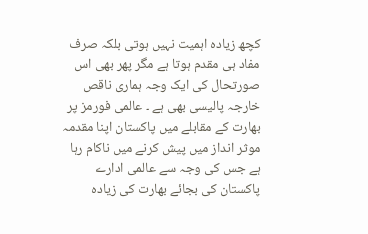کچھ زیادہ اہمیت نہیں ہوتی بلکہ صرف مفاد ہی مقدم ہوتا ہے مگر پھر بھی اس صورتحال کی ایک وجہ ہماری ناقص خارجہ پالیسی بھی ہے ۔ عالمی فورمز پر بھارت کے مقابلے میں پاکستان اپنا مقدمہ موثر انداز میں پیش کرنے میں ناکام رہا ہے جس کی وجہ سے عالمی ادارے پاکستان کی بجائے بھارت کی زیادہ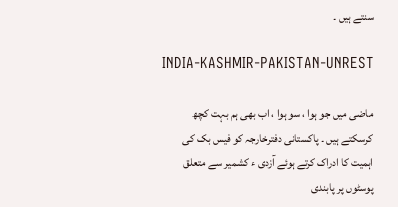سنتے ہیں ۔

INDIA-KASHMIR-PAKISTAN-UNREST

ماضی میں جو ہوا ، سو ہوا ، اب بھی ہم بہت کچھ کرسکتے ہیں ۔ پاکستانی دفترخارجہ کو فیس بک کی اہمیت کا ادراک کرتے ہوئے آزدی ء کشمیر سے متعلق پوسٹوں پر پابندی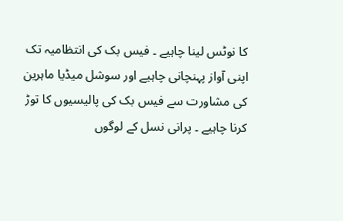کا نوٹس لینا چاہیے ۔ فیس بک کی انتظامیہ تک اپنی آواز پہنچانی چاہیے اور سوشل میڈیا ماہرین کی مشاورت سے فیس بک کی پالیسیوں کا توڑ کرنا چاہیے ۔ پرانی نسل کے لوگوں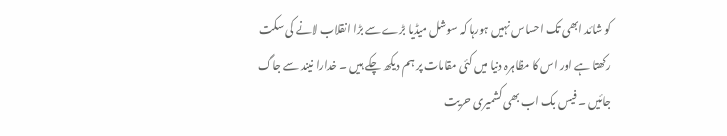کو شائد ابھی تک احساس نہیں ہورہا کہ سوشل میڈیا بڑے سے بڑا انقلاب لانے کی سکت رکھتا ہے اور اس کا مظاہرہ دنیا میں کئی مقامات پر ہم دیکھ چکے ہیں ۔ خدارا نیند سے جاگ جائیں ۔ فیس بک اب بھی کشمیری حریت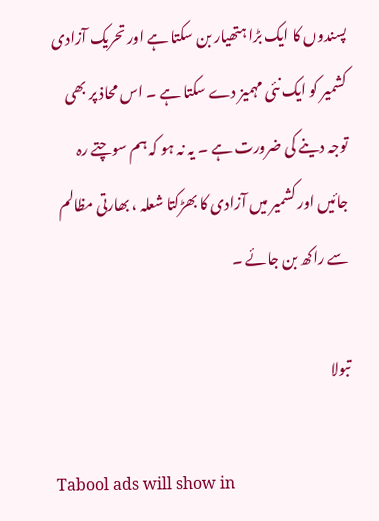پسندوں کا ایک بڑا ہتھیار بن سکتا ہے اور تحریک آزادی کشمیر کو ایک نئی مہمیز دے سکتا ہے ۔ اس محاذ پر بھی توجہ دینے کی ضرورت ہے ۔ یہ نہ ہو کہ ہم سوچتے رہ جائیں اور کشمیر میں آزادی کا بھڑکتا شعلہ ، بھارتی مظالم سے راکھ بن جائے ۔

تبولا

Tabool ads will show in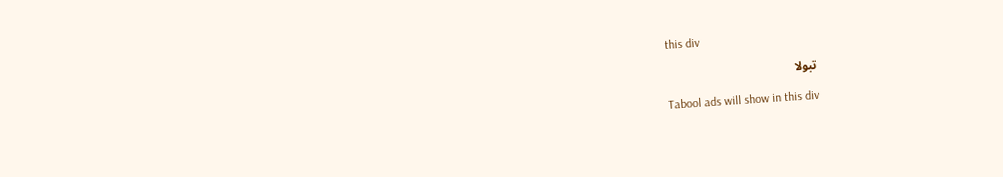this div

تبولا

Tabool ads will show in this div